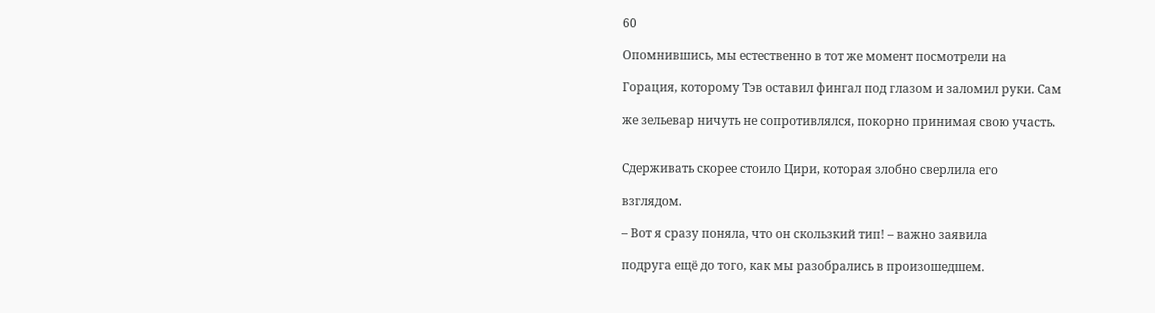60

Опомнившись, мы естественно в тот же момент посмотрели на

Горация, которому Тэв оставил фингал под глазом и заломил руки. Сам

же зельевар ничуть не сопротивлялся, покорно принимая свою участь.


Сдерживать скорее стоило Цири, которая злобно сверлила его

взглядом.

– Вот я сразу поняла, что он скользкий тип! – важно заявила

подруга ещё до того, как мы разобрались в произошедшем.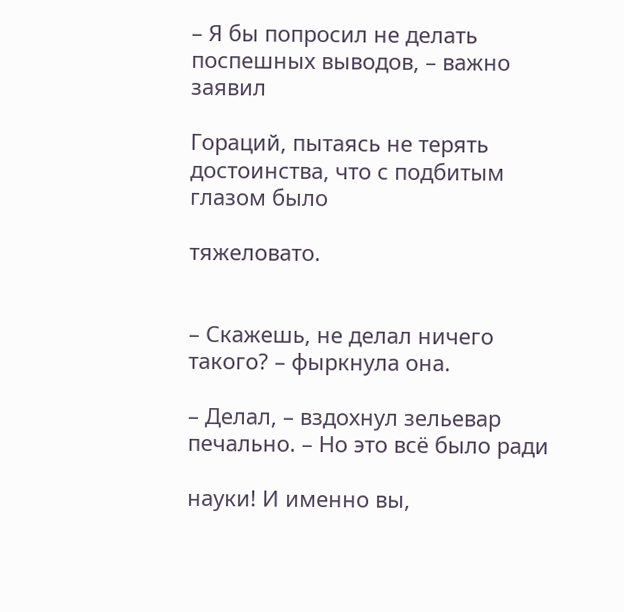– Я бы попросил не делать поспешных выводов, – важно заявил

Гораций, пытаясь не терять достоинства, что с подбитым глазом было

тяжеловато.


– Скажешь, не делал ничего такого? – фыркнула она.

– Делал, – вздохнул зельевар печально. – Но это всё было ради

науки! И именно вы,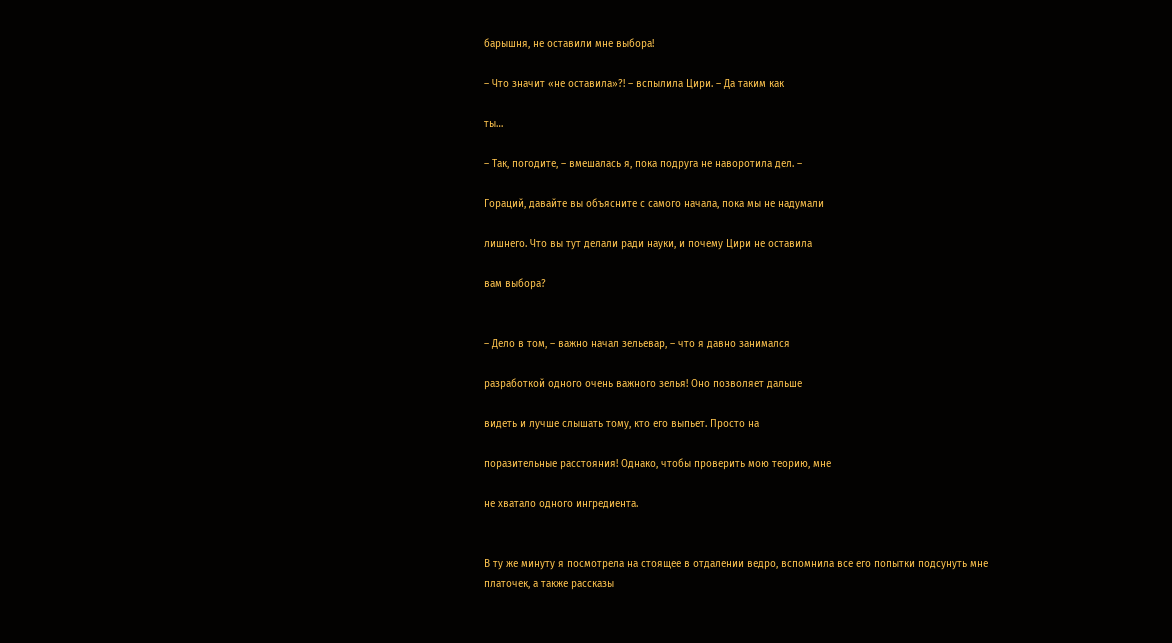барышня, не оставили мне выбора!

– Что значит «не оставила»?! – вспылила Цири. – Да таким как

ты…

– Так, погодите, – вмешалась я, пока подруга не наворотила дел. –

Гораций, давайте вы объясните с самого начала, пока мы не надумали

лишнего. Что вы тут делали ради науки, и почему Цири не оставила

вам выбора?


– Дело в том, – важно начал зельевар, – что я давно занимался

разработкой одного очень важного зелья! Оно позволяет дальше

видеть и лучше слышать тому, кто его выпьет. Просто на

поразительные расстояния! Однако, чтобы проверить мою теорию, мне

не хватало одного ингредиента.


В ту же минуту я посмотрела на стоящее в отдалении ведро, вспомнила все его попытки подсунуть мне платочек, а также рассказы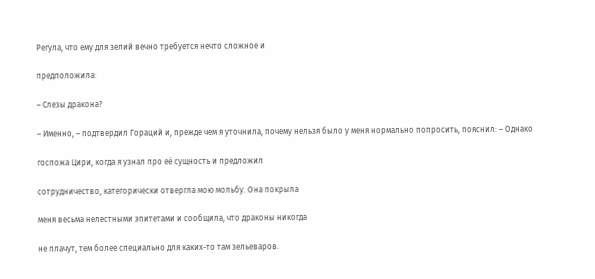Регула, что ему для зелий вечно требуется нечто сложное и

предположила:

– Слезы дракона?

– Именно, – подтвердил Гораций и, прежде чем я уточнила, почему нельзя было у меня нормально попросить, пояснил: – Однако

госпожа Цири, когда я узнал про её сущность и предложил

сотрудничество, категорически отвергла мою мольбу. Она покрыла

меня весьма нелестными эпитетами и сообщила, что драконы никогда

не плачут, тем более специально для каких-то там зельеваров.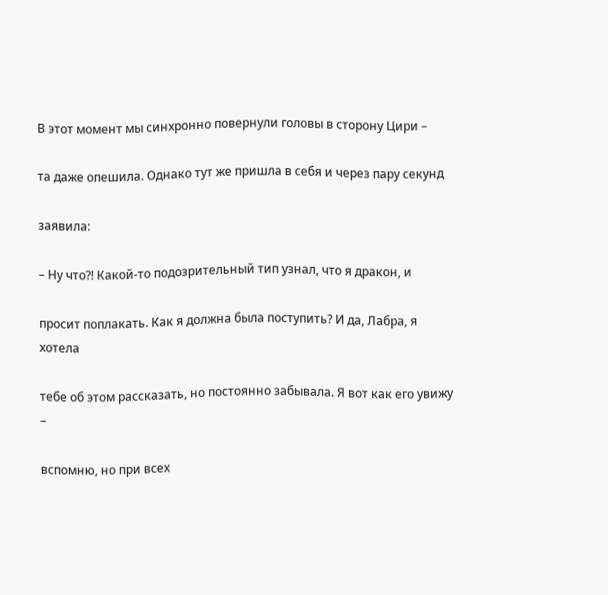В этот момент мы синхронно повернули головы в сторону Цири –

та даже опешила. Однако тут же пришла в себя и через пару секунд

заявила:

– Ну что?! Какой-то подозрительный тип узнал, что я дракон, и

просит поплакать. Как я должна была поступить? И да, Лабра, я хотела

тебе об этом рассказать, но постоянно забывала. Я вот как его увижу –

вспомню, но при всех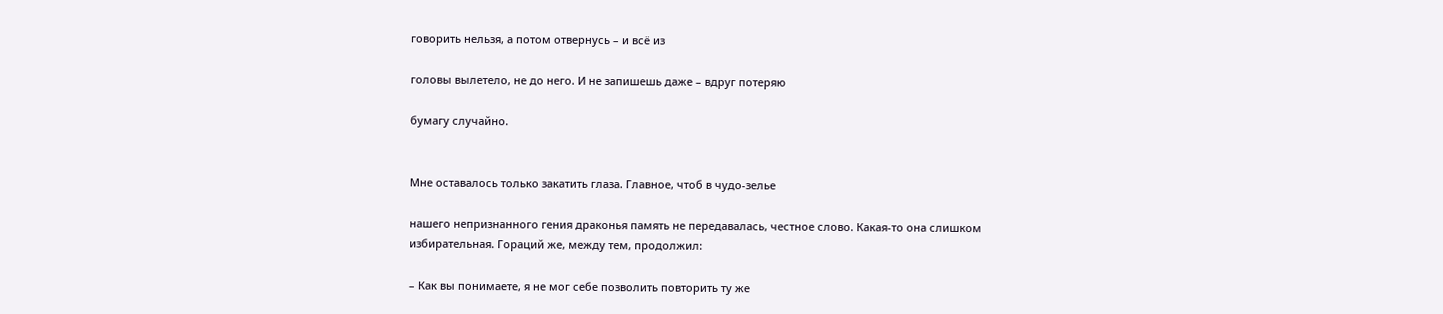говорить нельзя, а потом отвернусь – и всё из

головы вылетело, не до него. И не запишешь даже – вдруг потеряю

бумагу случайно.


Мне оставалось только закатить глаза. Главное, чтоб в чудо-зелье

нашего непризнанного гения драконья память не передавалась, честное слово. Какая-то она слишком избирательная. Гораций же, между тем, продолжил:

– Как вы понимаете, я не мог себе позволить повторить ту же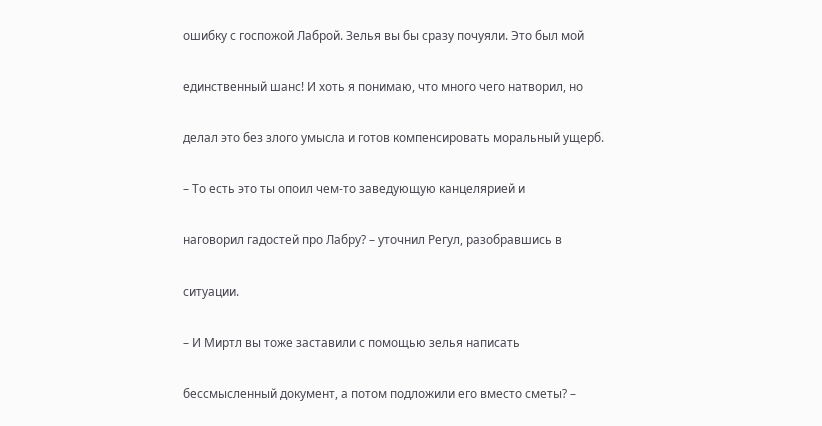ошибку с госпожой Лаброй. Зелья вы бы сразу почуяли. Это был мой

единственный шанс! И хоть я понимаю, что много чего натворил, но

делал это без злого умысла и готов компенсировать моральный ущерб.

– То есть это ты опоил чем-то заведующую канцелярией и

наговорил гадостей про Лабру? – уточнил Регул, разобравшись в

ситуации.

– И Миртл вы тоже заставили с помощью зелья написать

бессмысленный документ, а потом подложили его вместо сметы? –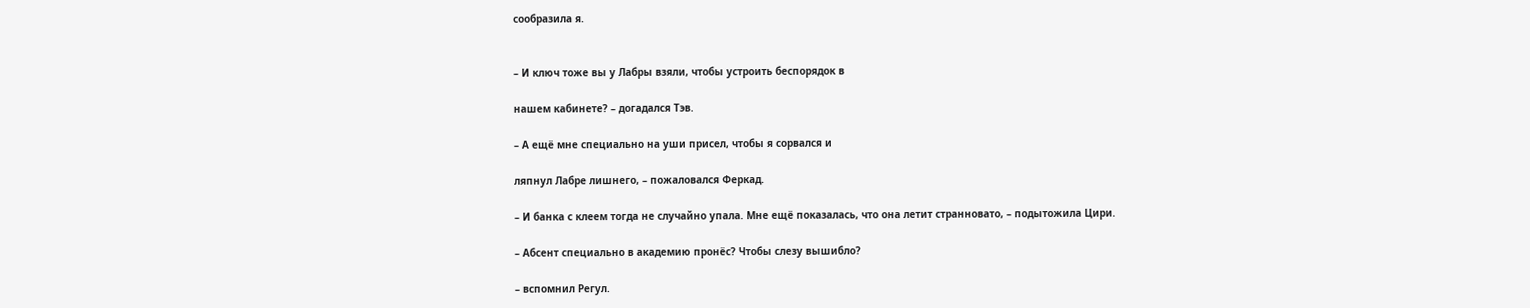сообразила я.


– И ключ тоже вы у Лабры взяли, чтобы устроить беспорядок в

нашем кабинете? – догадался Тэв.

– А ещё мне специально на уши присел, чтобы я сорвался и

ляпнул Лабре лишнего, – пожаловался Феркад.

– И банка с клеем тогда не случайно упала. Мне ещё показалась, что она летит странновато, – подытожила Цири.

– Абсент специально в академию пронёс? Чтобы слезу вышибло?

– вспомнил Регул.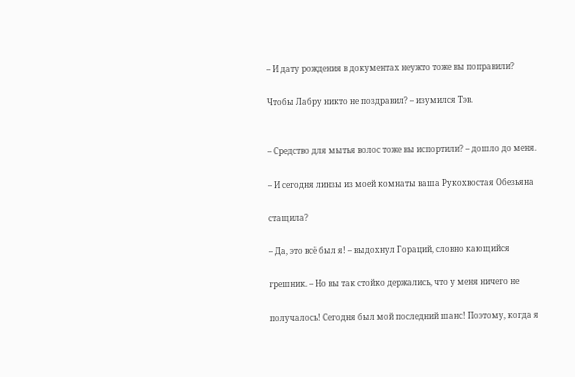– И дату рождения в документах неужто тоже вы поправили?

Чтобы Лабру никто не поздравил? – изумился Тэв.


– Средство для мытья волос тоже вы испортили? – дошло до меня.

– И сегодня линзы из моей комнаты ваша Рукохвостая Обезьяна

стащила?

– Да, это всё был я! – выдохнул Гораций, словно кающийся

грешник. – Но вы так стойко держались, что у меня ничего не

получалось! Сегодня был мой последний шанс! Поэтому, когда я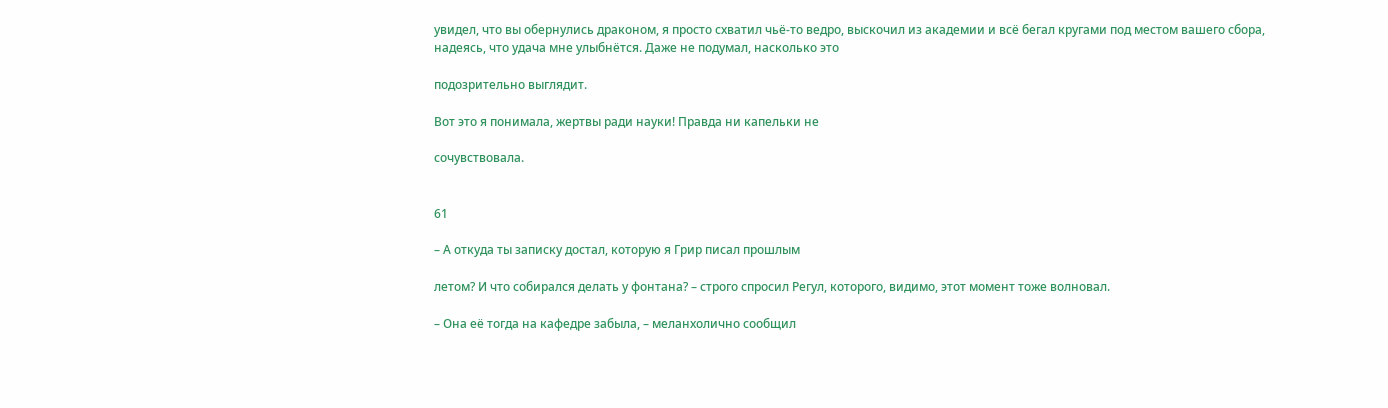увидел, что вы обернулись драконом, я просто схватил чьё-то ведро, выскочил из академии и всё бегал кругами под местом вашего сбора, надеясь, что удача мне улыбнётся. Даже не подумал, насколько это

подозрительно выглядит.

Вот это я понимала, жертвы ради науки! Правда ни капельки не

сочувствовала.


61

– А откуда ты записку достал, которую я Грир писал прошлым

летом? И что собирался делать у фонтана? – строго спросил Регул, которого, видимо, этот момент тоже волновал.

– Она её тогда на кафедре забыла, – меланхолично сообщил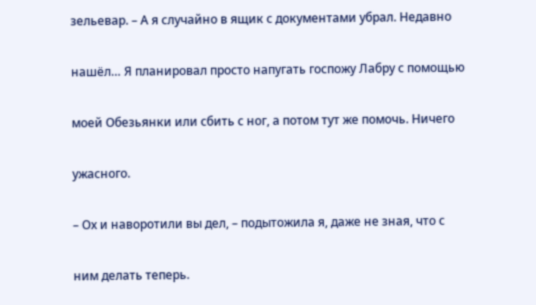зельевар. – А я случайно в ящик с документами убрал. Недавно

нашёл… Я планировал просто напугать госпожу Лабру с помощью

моей Обезьянки или сбить с ног, а потом тут же помочь. Ничего

ужасного.

– Ох и наворотили вы дел, – подытожила я, даже не зная, что с

ним делать теперь.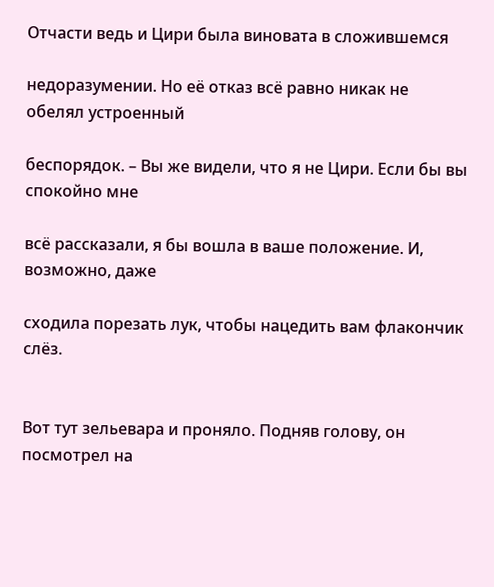Отчасти ведь и Цири была виновата в сложившемся

недоразумении. Но её отказ всё равно никак не обелял устроенный

беспорядок. – Вы же видели, что я не Цири. Если бы вы спокойно мне

всё рассказали, я бы вошла в ваше положение. И, возможно, даже

сходила порезать лук, чтобы нацедить вам флакончик слёз.


Вот тут зельевара и проняло. Подняв голову, он посмотрел на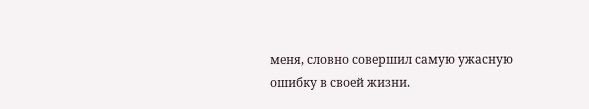меня, словно совершил самую ужасную ошибку в своей жизни.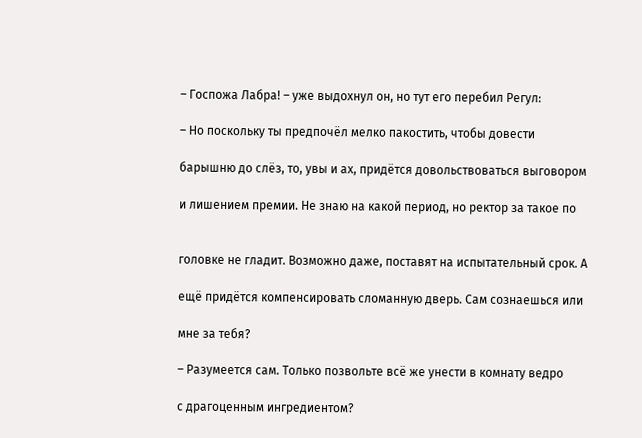– Госпожа Лабра! – уже выдохнул он, но тут его перебил Регул:

– Но поскольку ты предпочёл мелко пакостить, чтобы довести

барышню до слёз, то, увы и ах, придётся довольствоваться выговором

и лишением премии. Не знаю на какой период, но ректор за такое по


головке не гладит. Возможно даже, поставят на испытательный срок. А

ещё придётся компенсировать сломанную дверь. Сам сознаешься или

мне за тебя?

– Разумеется сам. Только позвольте всё же унести в комнату ведро

с драгоценным ингредиентом?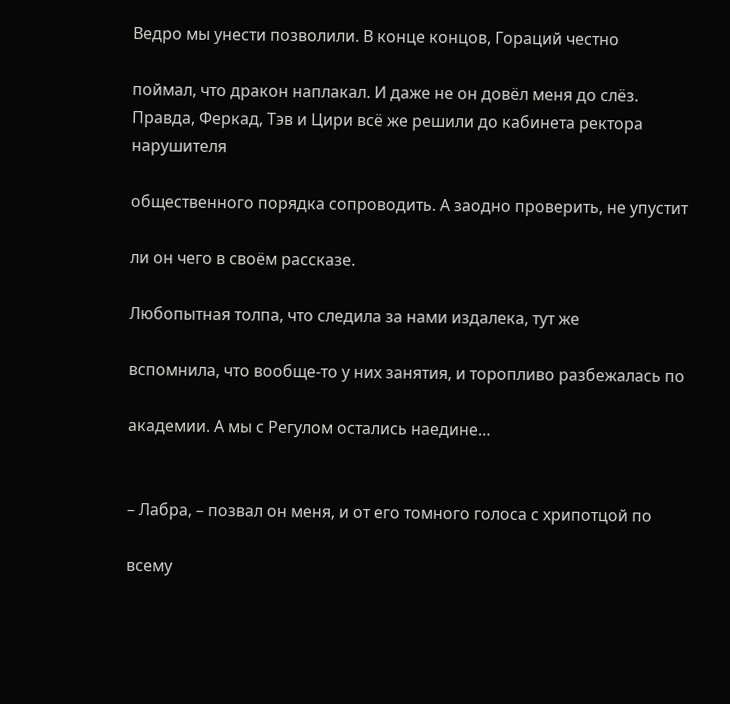Ведро мы унести позволили. В конце концов, Гораций честно

поймал, что дракон наплакал. И даже не он довёл меня до слёз. Правда, Феркад, Тэв и Цири всё же решили до кабинета ректора нарушителя

общественного порядка сопроводить. А заодно проверить, не упустит

ли он чего в своём рассказе.

Любопытная толпа, что следила за нами издалека, тут же

вспомнила, что вообще-то у них занятия, и торопливо разбежалась по

академии. А мы с Регулом остались наедине…


– Лабра, – позвал он меня, и от его томного голоса с хрипотцой по

всему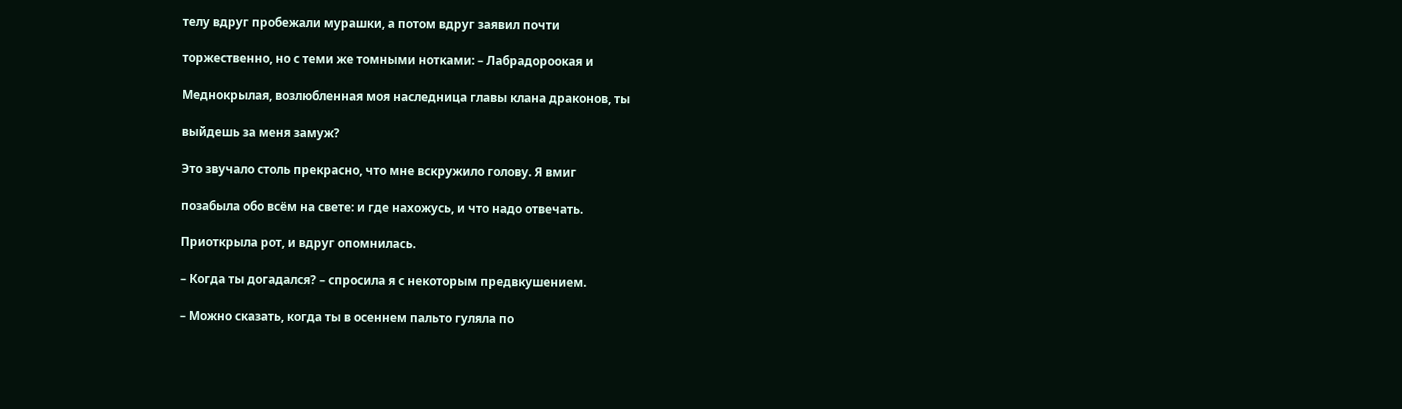телу вдруг пробежали мурашки, а потом вдруг заявил почти

торжественно, но с теми же томными нотками: – Лабрадороокая и

Меднокрылая, возлюбленная моя наследница главы клана драконов, ты

выйдешь за меня замуж?

Это звучало столь прекрасно, что мне вскружило голову. Я вмиг

позабыла обо всём на свете: и где нахожусь, и что надо отвечать.

Приоткрыла рот, и вдруг опомнилась.

– Когда ты догадался? – спросила я с некоторым предвкушением.

– Можно сказать, когда ты в осеннем пальто гуляла по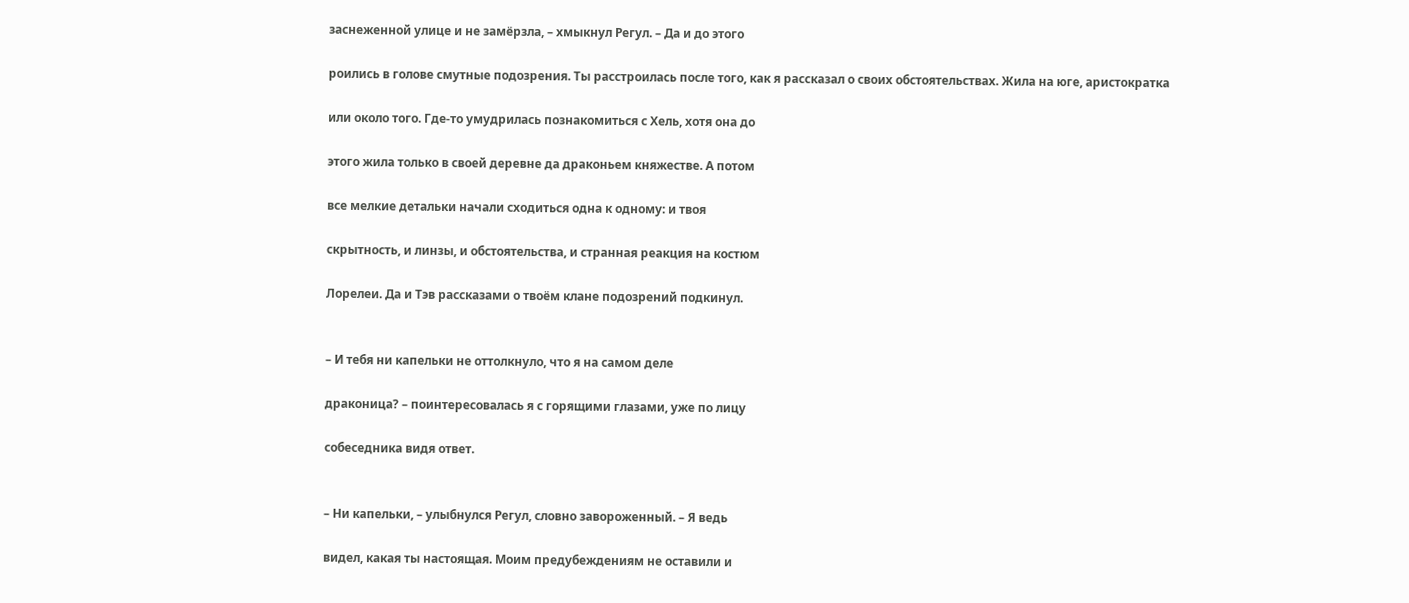заснеженной улице и не замёрзла, – хмыкнул Регул. – Да и до этого

роились в голове смутные подозрения. Ты расстроилась после того, как я рассказал о своих обстоятельствах. Жила на юге, аристократка

или около того. Где-то умудрилась познакомиться с Хель, хотя она до

этого жила только в своей деревне да драконьем княжестве. А потом

все мелкие детальки начали сходиться одна к одному: и твоя

скрытность, и линзы, и обстоятельства, и странная реакция на костюм

Лорелеи. Да и Тэв рассказами о твоём клане подозрений подкинул.


– И тебя ни капельки не оттолкнуло, что я на самом деле

драконица? – поинтересовалась я с горящими глазами, уже по лицу

собеседника видя ответ.


– Ни капельки, – улыбнулся Регул, словно завороженный. – Я ведь

видел, какая ты настоящая. Моим предубеждениям не оставили и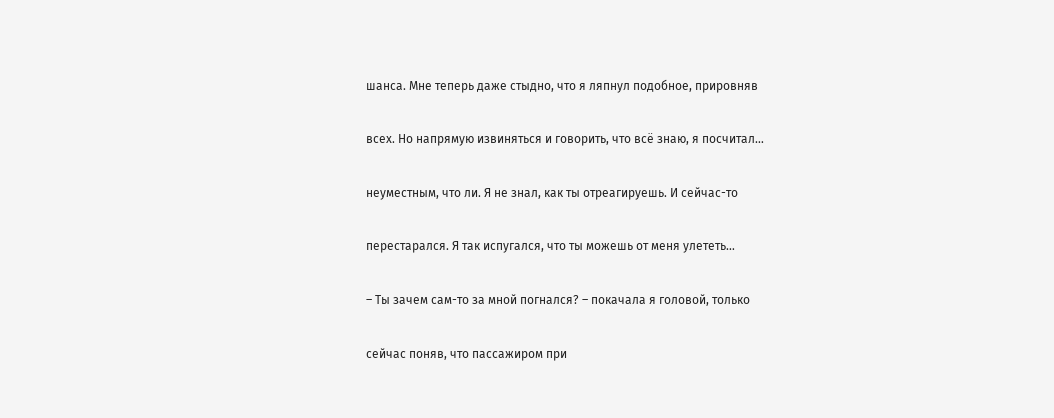шанса. Мне теперь даже стыдно, что я ляпнул подобное, прировняв

всех. Но напрямую извиняться и говорить, что всё знаю, я посчитал…

неуместным, что ли. Я не знал, как ты отреагируешь. И сейчас-то

перестарался. Я так испугался, что ты можешь от меня улететь…

– Ты зачем сам-то за мной погнался? – покачала я головой, только

сейчас поняв, что пассажиром при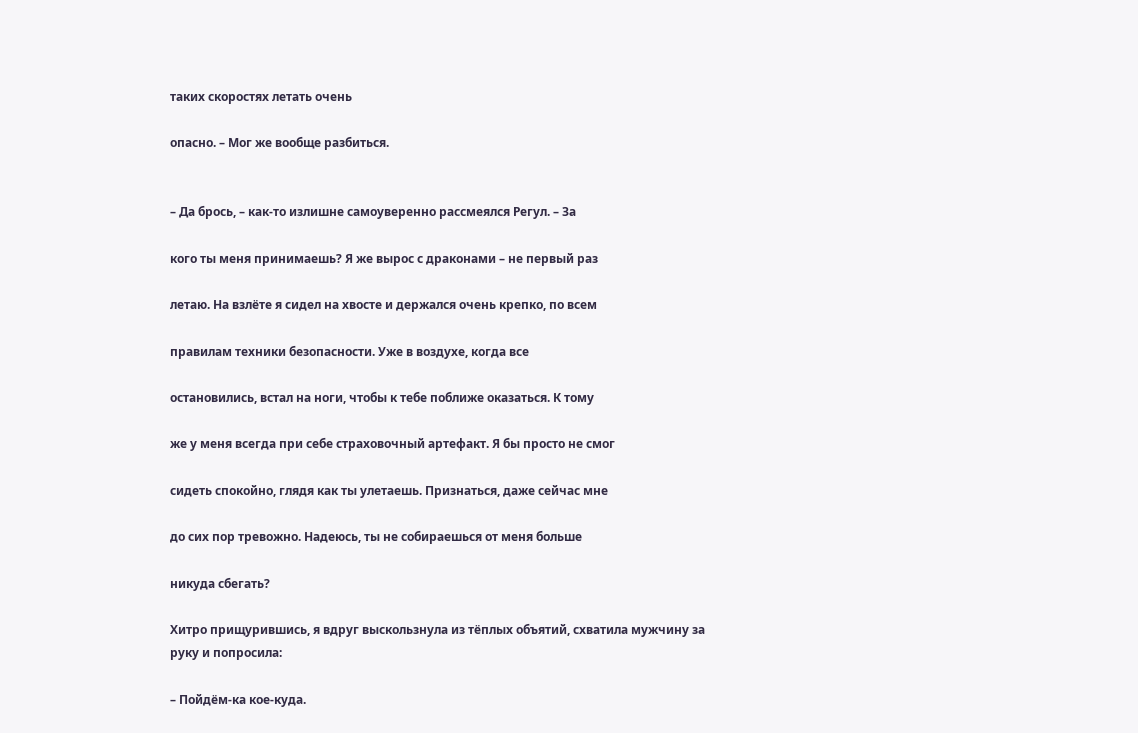таких скоростях летать очень

опасно. – Мог же вообще разбиться.


– Да брось, – как-то излишне самоуверенно рассмеялся Регул. – За

кого ты меня принимаешь? Я же вырос с драконами – не первый раз

летаю. На взлёте я сидел на хвосте и держался очень крепко, по всем

правилам техники безопасности. Уже в воздухе, когда все

остановились, встал на ноги, чтобы к тебе поближе оказаться. К тому

же у меня всегда при себе страховочный артефакт. Я бы просто не смог

сидеть спокойно, глядя как ты улетаешь. Признаться, даже сейчас мне

до сих пор тревожно. Надеюсь, ты не собираешься от меня больше

никуда сбегать?

Хитро прищурившись, я вдруг выскользнула из тёплых объятий, схватила мужчину за руку и попросила:

– Пойдём-ка кое-куда.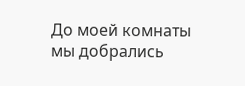До моей комнаты мы добрались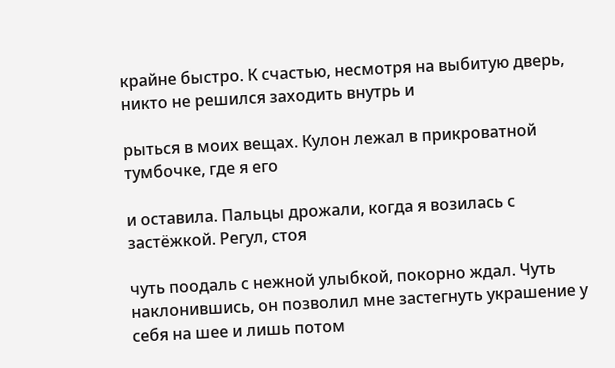крайне быстро. К счастью, несмотря на выбитую дверь, никто не решился заходить внутрь и

рыться в моих вещах. Кулон лежал в прикроватной тумбочке, где я его

и оставила. Пальцы дрожали, когда я возилась с застёжкой. Регул, стоя

чуть поодаль с нежной улыбкой, покорно ждал. Чуть наклонившись, он позволил мне застегнуть украшение у себя на шее и лишь потом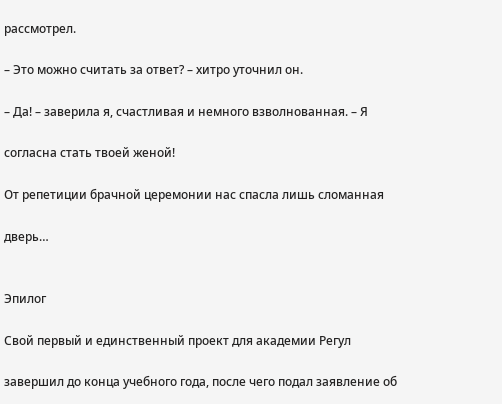рассмотрел.

– Это можно считать за ответ? – хитро уточнил он.

– Да! – заверила я, счастливая и немного взволнованная. – Я

согласна стать твоей женой!

От репетиции брачной церемонии нас спасла лишь сломанная

дверь…


Эпилог

Свой первый и единственный проект для академии Регул

завершил до конца учебного года, после чего подал заявление об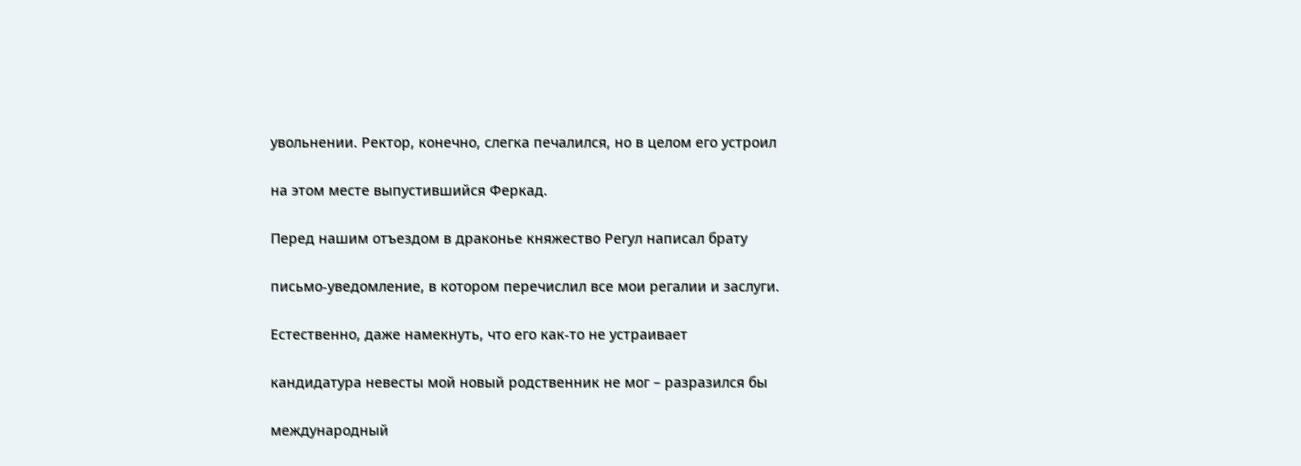увольнении. Ректор, конечно, слегка печалился, но в целом его устроил

на этом месте выпустившийся Феркад.

Перед нашим отъездом в драконье княжество Регул написал брату

письмо-уведомление, в котором перечислил все мои регалии и заслуги.

Естественно, даже намекнуть, что его как-то не устраивает

кандидатура невесты мой новый родственник не мог – разразился бы

международный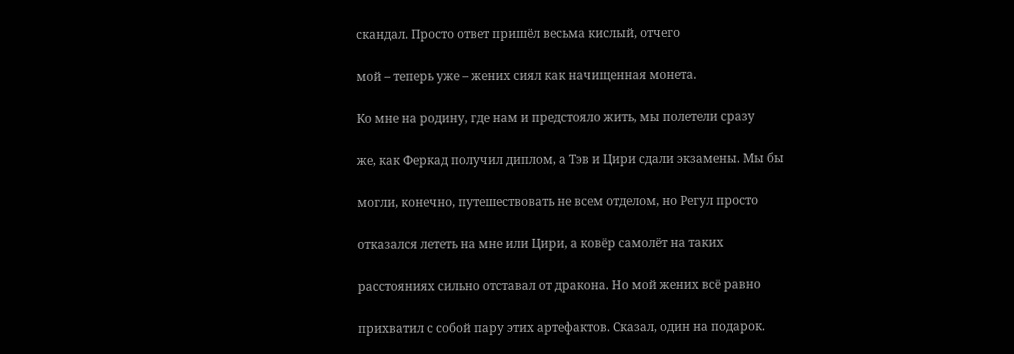скандал. Просто ответ пришёл весьма кислый, отчего

мой – теперь уже – жених сиял как начищенная монета.

Ко мне на родину, где нам и предстояло жить, мы полетели сразу

же, как Феркад получил диплом, а Тэв и Цири сдали экзамены. Мы бы

могли, конечно, путешествовать не всем отделом, но Регул просто

отказался лететь на мне или Цири, а ковёр самолёт на таких

расстояниях сильно отставал от дракона. Но мой жених всё равно

прихватил с собой пару этих артефактов. Сказал, один на подарок.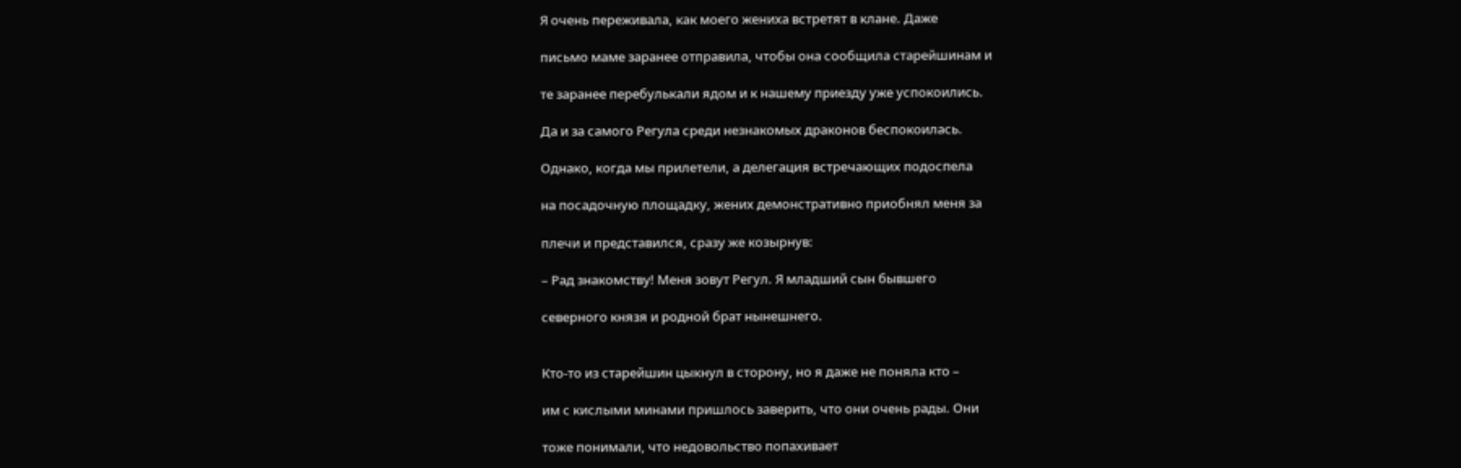Я очень переживала, как моего жениха встретят в клане. Даже

письмо маме заранее отправила, чтобы она сообщила старейшинам и

те заранее перебулькали ядом и к нашему приезду уже успокоились.

Да и за самого Регула среди незнакомых драконов беспокоилась.

Однако, когда мы прилетели, а делегация встречающих подоспела

на посадочную площадку, жених демонстративно приобнял меня за

плечи и представился, сразу же козырнув:

– Рад знакомству! Меня зовут Регул. Я младший сын бывшего

северного князя и родной брат нынешнего.


Кто-то из старейшин цыкнул в сторону, но я даже не поняла кто –

им с кислыми минами пришлось заверить, что они очень рады. Они

тоже понимали, что недовольство попахивает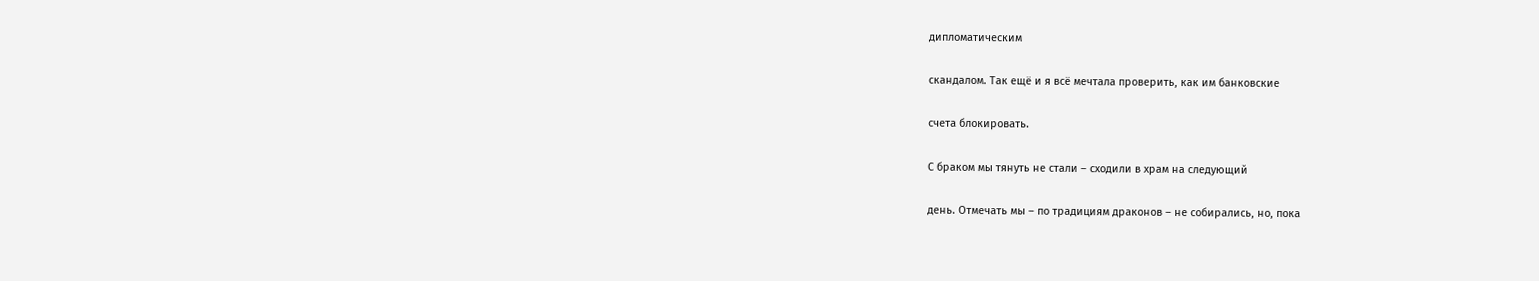дипломатическим

скандалом. Так ещё и я всё мечтала проверить, как им банковские

счета блокировать.

С браком мы тянуть не стали – сходили в храм на следующий

день. Отмечать мы – по традициям драконов – не собирались, но, пока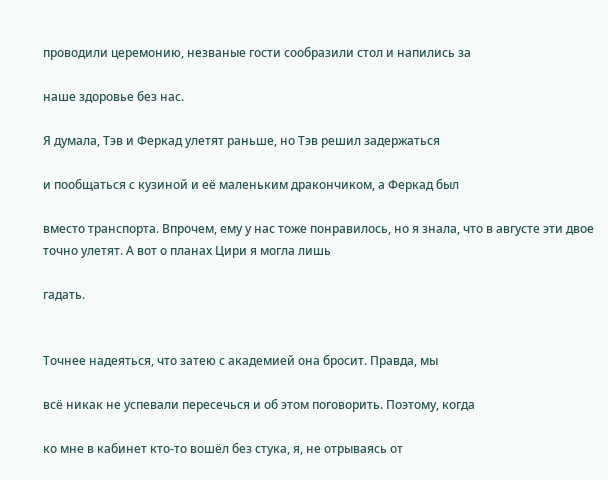проводили церемонию, незваные гости сообразили стол и напились за

наше здоровье без нас.

Я думала, Тэв и Феркад улетят раньше, но Тэв решил задержаться

и пообщаться с кузиной и её маленьким дракончиком, а Феркад был

вместо транспорта. Впрочем, ему у нас тоже понравилось, но я знала, что в августе эти двое точно улетят. А вот о планах Цири я могла лишь

гадать.


Точнее надеяться, что затею с академией она бросит. Правда, мы

всё никак не успевали пересечься и об этом поговорить. Поэтому, когда

ко мне в кабинет кто-то вошёл без стука, я, не отрываясь от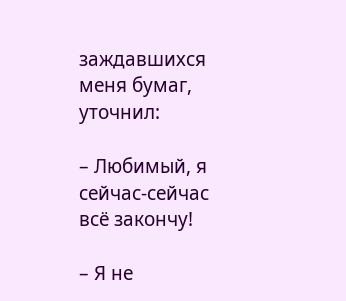заждавшихся меня бумаг, уточнил:

– Любимый, я сейчас-сейчас всё закончу!

– Я не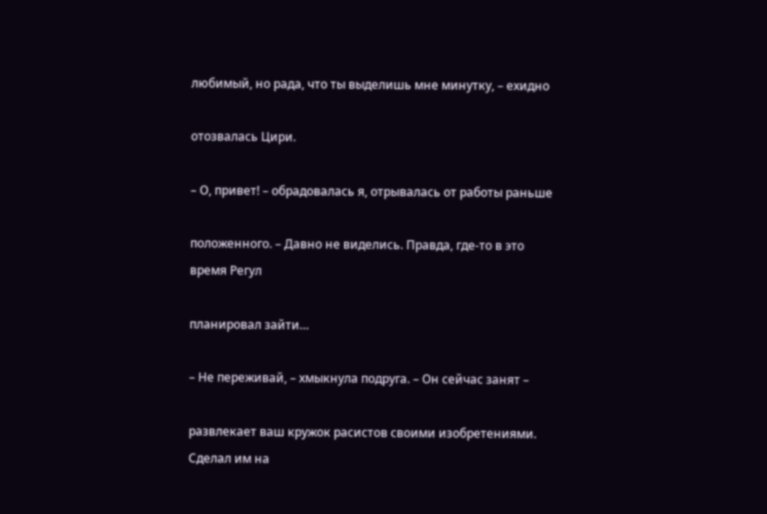любимый, но рада, что ты выделишь мне минутку, – ехидно

отозвалась Цири.

– О, привет! – обрадовалась я, отрывалась от работы раньше

положенного. – Давно не виделись. Правда, где-то в это время Регул

планировал зайти…

– Не переживай, – хмыкнула подруга. – Он сейчас занят –

развлекает ваш кружок расистов своими изобретениями. Сделал им на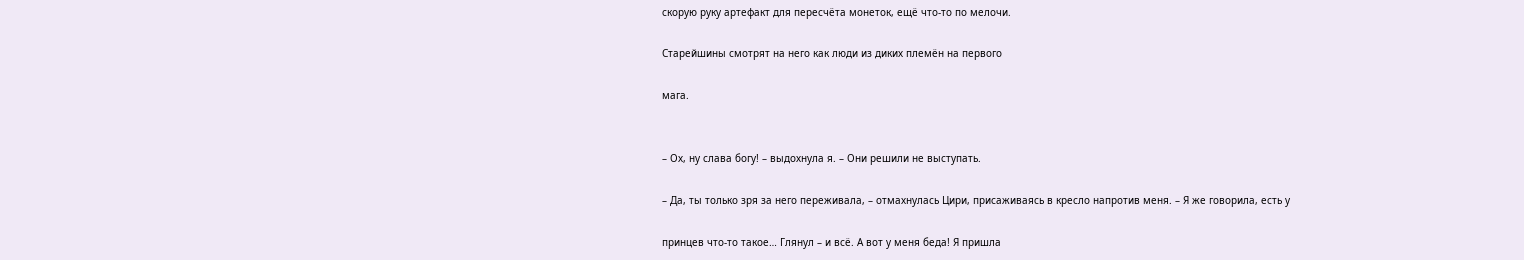скорую руку артефакт для пересчёта монеток, ещё что-то по мелочи.

Старейшины смотрят на него как люди из диких племён на первого

мага.


– Ох, ну слава богу! – выдохнула я. – Они решили не выступать.

– Да, ты только зря за него переживала, – отмахнулась Цири, присаживаясь в кресло напротив меня. – Я же говорила, есть у

принцев что-то такое… Глянул – и всё. А вот у меня беда! Я пришла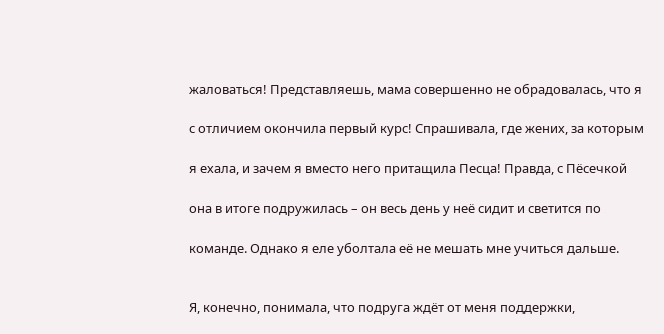жаловаться! Представляешь, мама совершенно не обрадовалась, что я

с отличием окончила первый курс! Спрашивала, где жених, за которым

я ехала, и зачем я вместо него притащила Песца! Правда, с Пёсечкой

она в итоге подружилась – он весь день у неё сидит и светится по

команде. Однако я еле уболтала её не мешать мне учиться дальше.


Я, конечно, понимала, что подруга ждёт от меня поддержки,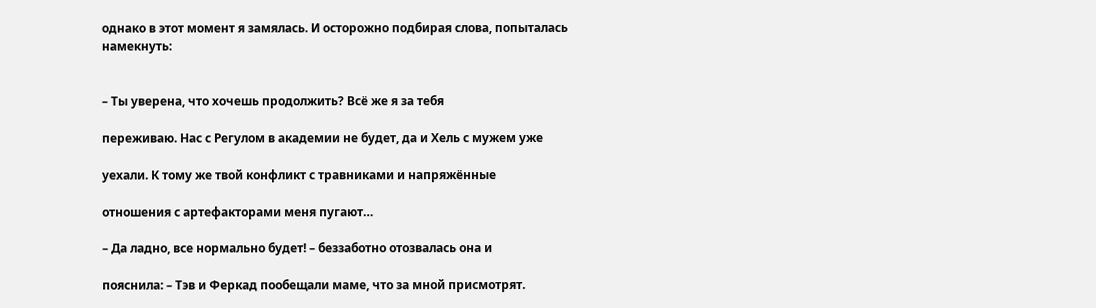однако в этот момент я замялась. И осторожно подбирая слова, попыталась намекнуть:


– Ты уверена, что хочешь продолжить? Всё же я за тебя

переживаю. Нас с Регулом в академии не будет, да и Хель с мужем уже

уехали. К тому же твой конфликт с травниками и напряжённые

отношения с артефакторами меня пугают…

– Да ладно, все нормально будет! – беззаботно отозвалась она и

пояснила: – Тэв и Феркад пообещали маме, что за мной присмотрят.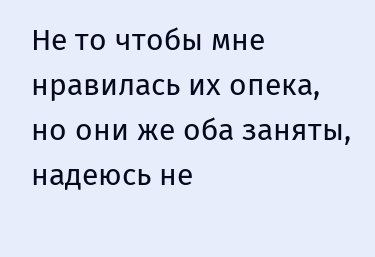Не то чтобы мне нравилась их опека, но они же оба заняты, надеюсь не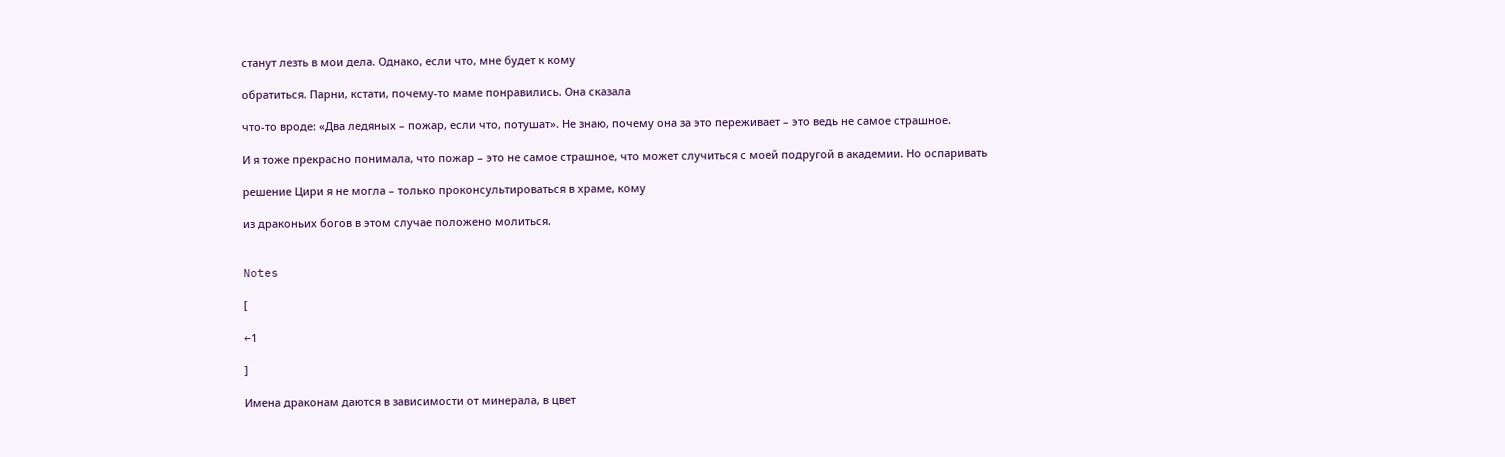станут лезть в мои дела. Однако, если что, мне будет к кому

обратиться. Парни, кстати, почему-то маме понравились. Она сказала

что-то вроде: «Два ледяных – пожар, если что, потушат». Не знаю, почему она за это переживает – это ведь не самое страшное.

И я тоже прекрасно понимала, что пожар – это не самое страшное, что может случиться с моей подругой в академии. Но оспаривать

решение Цири я не могла – только проконсультироваться в храме, кому

из драконьих богов в этом случае положено молиться.


Notes

[

←1

]

Имена драконам даются в зависимости от минерала, в цвет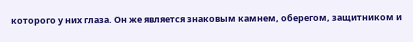которого у них глаза. Он же является знаковым камнем, оберегом, защитником и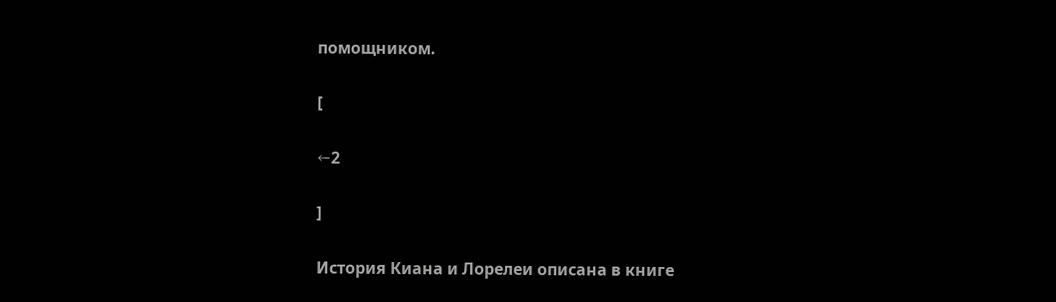помощником.

[

←2

]

История Киана и Лорелеи описана в книге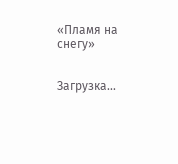«Пламя на снегу»


Загрузка...